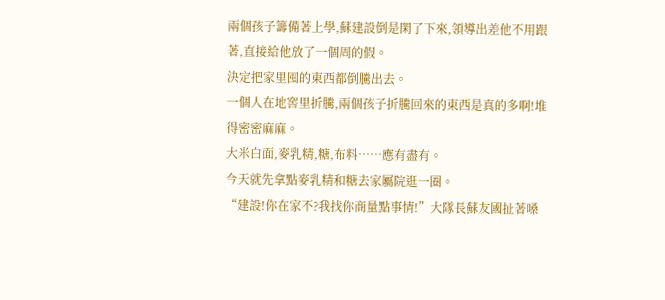兩個孩子籌備著上學,蘇建設倒是閑了下來,領導出差他不用跟著,直接給他放了一個周的假。
決定把家里囤的東西都倒騰出去。
一個人在地窖里折騰,兩個孩子折騰回來的東西是真的多啊!堆得密密麻麻。
大米白面,麥乳精,糖,布料……應有盡有。
今天就先拿點麥乳精和糖去家屬院逛一圈。
“建設!你在家不?我找你商量點事情!”大隊長蘇友國扯著嗓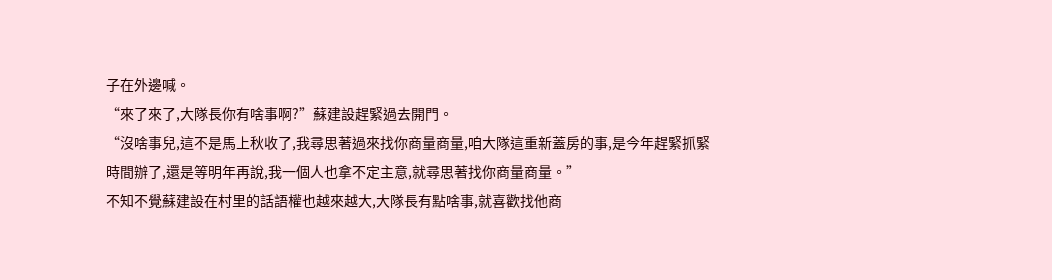子在外邊喊。
“來了來了,大隊長你有啥事啊?”蘇建設趕緊過去開門。
“沒啥事兒,這不是馬上秋收了,我尋思著過來找你商量商量,咱大隊這重新蓋房的事,是今年趕緊抓緊時間辦了,還是等明年再說,我一個人也拿不定主意,就尋思著找你商量商量。”
不知不覺蘇建設在村里的話語權也越來越大,大隊長有點啥事,就喜歡找他商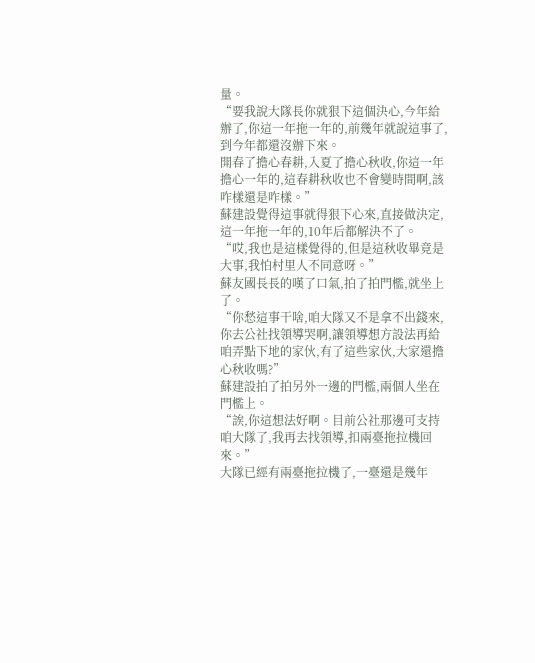量。
“要我說大隊長你就狠下這個決心,今年給辦了,你這一年拖一年的,前幾年就說這事了,到今年都還沒辦下來。
開春了擔心春耕,入夏了擔心秋收,你這一年擔心一年的,這春耕秋收也不會變時間啊,該咋樣還是咋樣。”
蘇建設覺得這事就得狠下心來,直接做決定,這一年拖一年的,10年后都解決不了。
“哎,我也是這樣覺得的,但是這秋收畢竟是大事,我怕村里人不同意呀。”
蘇友國長長的嘆了口氣,拍了拍門檻,就坐上了。
“你愁這事干啥,咱大隊又不是拿不出錢來,你去公社找領導哭啊,讓領導想方設法再給咱弄點下地的家伙,有了這些家伙,大家還擔心秋收嗎?”
蘇建設拍了拍另外一邊的門檻,兩個人坐在門檻上。
“誒,你這想法好啊。目前公社那邊可支持咱大隊了,我再去找領導,扣兩臺拖拉機回來。”
大隊已經有兩臺拖拉機了,一臺還是幾年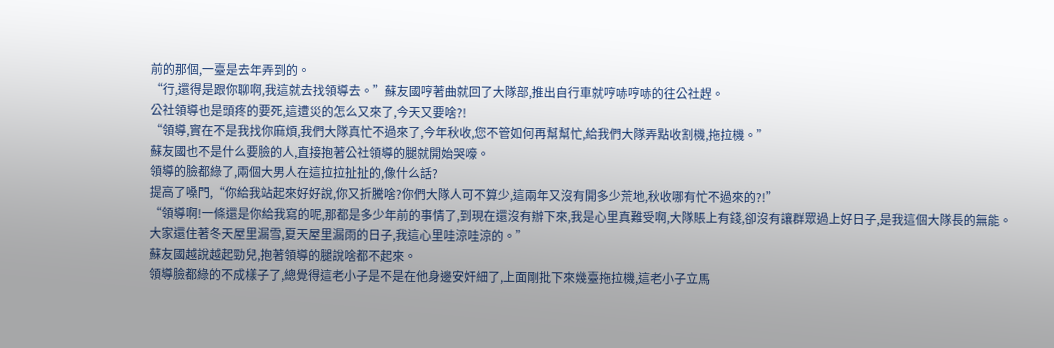前的那個,一臺是去年弄到的。
“行,還得是跟你聊啊,我這就去找領導去。”蘇友國哼著曲就回了大隊部,推出自行車就哼哧哼哧的往公社趕。
公社領導也是頭疼的要死,這遭災的怎么又來了,今天又要啥?!
“領導,實在不是我找你麻煩,我們大隊真忙不過來了,今年秋收,您不管如何再幫幫忙,給我們大隊弄點收割機,拖拉機。”
蘇友國也不是什么要臉的人,直接抱著公社領導的腿就開始哭嚎。
領導的臉都綠了,兩個大男人在這拉拉扯扯的,像什么話?
提高了嗓門,“你給我站起來好好說,你又折騰啥?你們大隊人可不算少,這兩年又沒有開多少荒地,秋收哪有忙不過來的?!”
“領導啊!一條還是你給我寫的呢,那都是多少年前的事情了,到現在還沒有辦下來,我是心里真難受啊,大隊賬上有錢,卻沒有讓群眾過上好日子,是我這個大隊長的無能。
大家還住著冬天屋里漏雪,夏天屋里漏雨的日子,我這心里哇涼哇涼的。”
蘇友國越說越起勁兒,抱著領導的腿說啥都不起來。
領導臉都綠的不成樣子了,總覺得這老小子是不是在他身邊安奸細了,上面剛批下來幾臺拖拉機,這老小子立馬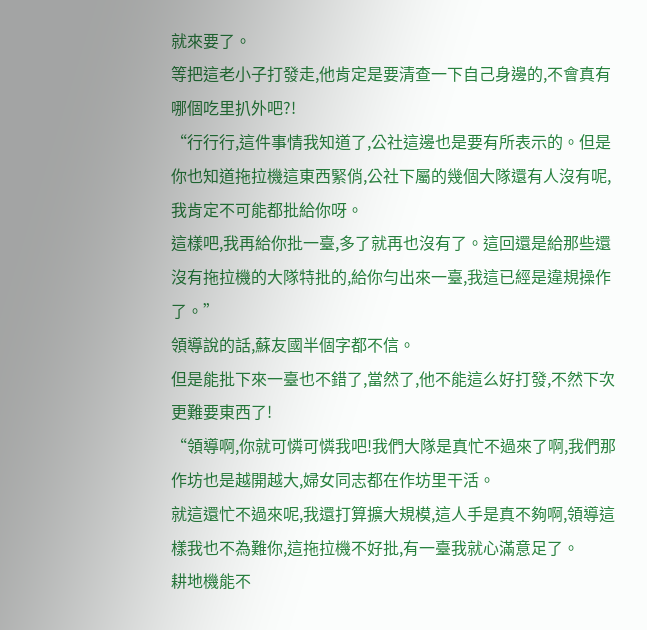就來要了。
等把這老小子打發走,他肯定是要清查一下自己身邊的,不會真有哪個吃里扒外吧?!
“行行行,這件事情我知道了,公社這邊也是要有所表示的。但是你也知道拖拉機這東西緊俏,公社下屬的幾個大隊還有人沒有呢,我肯定不可能都批給你呀。
這樣吧,我再給你批一臺,多了就再也沒有了。這回還是給那些還沒有拖拉機的大隊特批的,給你勻出來一臺,我這已經是違規操作了。”
領導說的話,蘇友國半個字都不信。
但是能批下來一臺也不錯了,當然了,他不能這么好打發,不然下次更難要東西了!
“領導啊,你就可憐可憐我吧!我們大隊是真忙不過來了啊,我們那作坊也是越開越大,婦女同志都在作坊里干活。
就這還忙不過來呢,我還打算擴大規模,這人手是真不夠啊,領導這樣我也不為難你,這拖拉機不好批,有一臺我就心滿意足了。
耕地機能不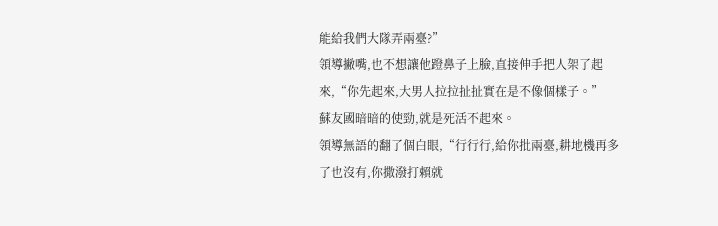能給我們大隊弄兩臺?”
領導撇嘴,也不想讓他蹬鼻子上臉,直接伸手把人架了起來,“你先起來,大男人拉拉扯扯實在是不像個樣子。”
蘇友國暗暗的使勁,就是死活不起來。
領導無語的翻了個白眼,“行行行,給你批兩臺,耕地機再多了也沒有,你撒潑打賴就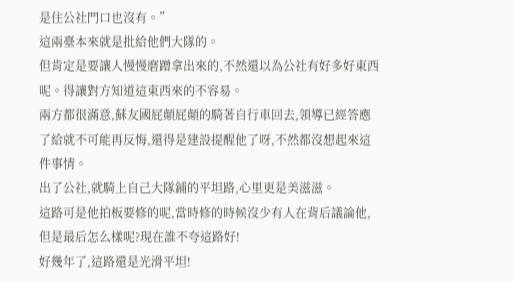是住公社門口也沒有。”
這兩臺本來就是批給他們大隊的。
但肯定是要讓人慢慢磨蹭拿出來的,不然還以為公社有好多好東西呢。得讓對方知道這東西來的不容易。
兩方都很滿意,蘇友國屁顛屁顛的騎著自行車回去,領導已經答應了給就不可能再反悔,還得是建設提醒他了呀,不然都沒想起來這件事情。
出了公社,就騎上自己大隊鋪的平坦路,心里更是美滋滋。
這路可是他拍板要修的呢,當時修的時候沒少有人在背后議論他,但是最后怎么樣呢?現在誰不夸這路好!
好幾年了,這路還是光滑平坦!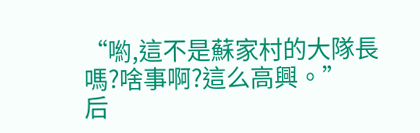“喲,這不是蘇家村的大隊長嗎?啥事啊?這么高興。”
后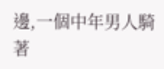邊,一個中年男人騎著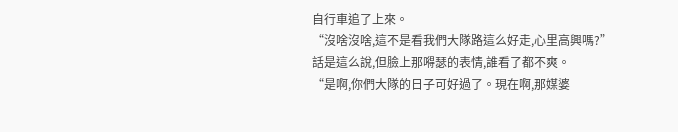自行車追了上來。
“沒啥沒啥,這不是看我們大隊路這么好走,心里高興嗎?”
話是這么說,但臉上那嘚瑟的表情,誰看了都不爽。
“是啊,你們大隊的日子可好過了。現在啊,那媒婆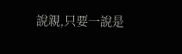說親,只要一說是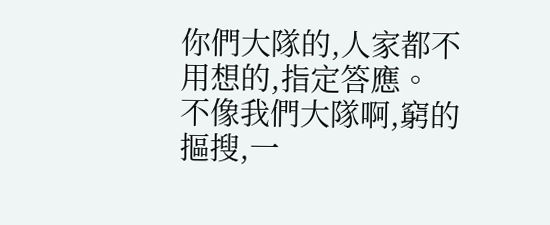你們大隊的,人家都不用想的,指定答應。
不像我們大隊啊,窮的摳搜,一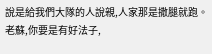說是給我們大隊的人說親,人家那是撒腿就跑。老蘇,你要是有好法子,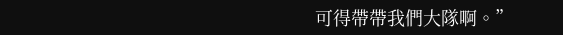可得帶帶我們大隊啊。”